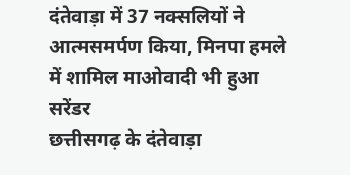दंतेवाड़ा में 37 नक्सलियों ने आत्मसमर्पण किया, मिनपा हमले में शामिल माओवादी भी हुआ सरेंडर
छत्तीसगढ़ के दंतेवाड़ा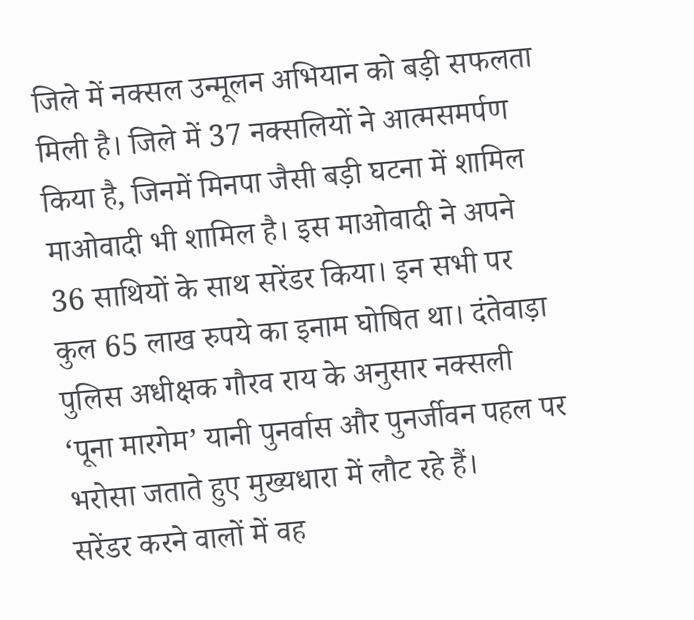जिले में नक्सल उन्मूलन अभियान को बड़ी सफलता मिली है। जिले में 37 नक्सलियों ने आत्मसमर्पण किया है, जिनमें मिनपा जैसी बड़ी घटना में शामिल माओवादी भी शामिल है। इस माओवादी ने अपने 36 साथियों के साथ सरेंडर किया। इन सभी पर कुल 65 लाख रुपये का इनाम घोषित था। दंतेवाड़ा पुलिस अधीक्षक गौरव राय के अनुसार नक्सली ‘पूना मारगेम’ यानी पुनर्वास और पुनर्जीवन पहल पर भरोसा जताते हुए मुख्यधारा में लौट रहे हैं।
सरेंडर करने वालों में वह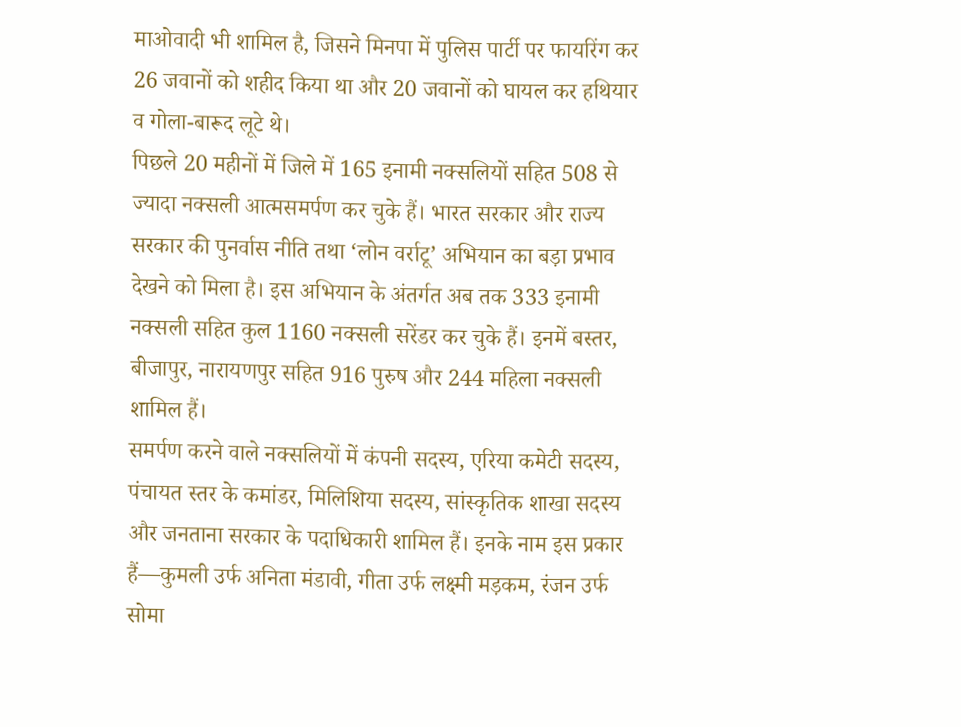माओवादी भी शामिल है, जिसने मिनपा में पुलिस पार्टी पर फायरिंग कर 26 जवानों को शहीद किया था और 20 जवानों को घायल कर हथियार व गोला-बारूद लूटे थे।
पिछले 20 महीनों में जिले में 165 इनामी नक्सलियों सहित 508 से ज्यादा नक्सली आत्मसमर्पण कर चुके हैं। भारत सरकार और राज्य सरकार की पुनर्वास नीति तथा ‘लोन वर्राटू’ अभियान का बड़ा प्रभाव देखने को मिला है। इस अभियान के अंतर्गत अब तक 333 इनामी नक्सली सहित कुल 1160 नक्सली सरेंडर कर चुके हैं। इनमें बस्तर, बीजापुर, नारायणपुर सहित 916 पुरुष और 244 महिला नक्सली शामिल हैं।
समर्पण करने वाले नक्सलियों में कंपनी सदस्य, एरिया कमेटी सदस्य, पंचायत स्तर के कमांडर, मिलिशिया सदस्य, सांस्कृतिक शाखा सदस्य और जनताना सरकार के पदाधिकारी शामिल हैं। इनके नाम इस प्रकार हैं—कुमली उर्फ अनिता मंडावी, गीता उर्फ लक्ष्मी मड़कम, रंजन उर्फ सोमा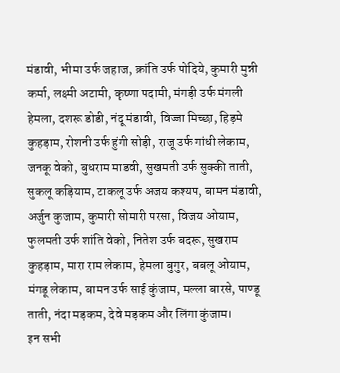मंडावी, भीमा उर्फ जहाज, क्रांति उर्फ पोदिये, कुमारी मुन्नी कर्मा, लक्ष्मी अटामी, कृष्णा पदामी, मंगड़ी उर्फ मंगली हेमला, दशरू डोडी, नंदू मंडावी, विज्जा मिच्छा, हिड़मे कुहड़ाम, रोशनी उर्फ हुंगी सोड़ी, राजू उर्फ गांधी लेकाम, जनकू वेको, बुधराम माडवी, सुखमती उर्फ सुक्की ताती, सुकलू कड़ियाम, टाकलू उर्फ अजय कश्यप, बामन मंडावी, अर्जुन कुजाम, कुमारी सोमारी परसा, विजय ओयाम, फुलमती उर्फ शांति वेको, नितेश उर्फ बदरू, सुखराम कुहड़ाम, मारा राम लेकाम, हेमला बुगुर, बबलू ओयाम, मंगडू लेकाम, बामन उर्फ साई कुंजाम, मल्ला बारसे, पाण्डू ताती, नंदा मड़कम, देवे मड़कम और लिंगा कुंजाम।
इन सभी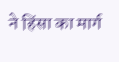ने हिंसा का मार्ग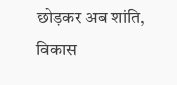छोड़कर अब शांति, विकास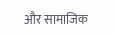और सामाजिक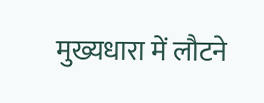मुख्यधारा में लौटने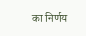का निर्णय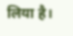लिया है।